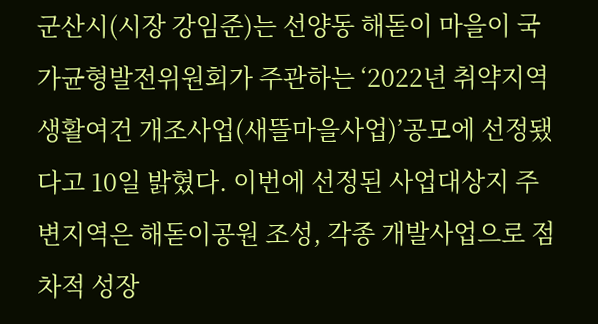군산시(시장 강임준)는 선양동 해돋이 마을이 국가균형발전위원회가 주관하는 ‘2022년 취약지역생활여건 개조사업(새뜰마을사업)’공모에 선정됐다고 10일 밝혔다. 이번에 선정된 사업대상지 주변지역은 해돋이공원 조성, 각종 개발사업으로 점차적 성장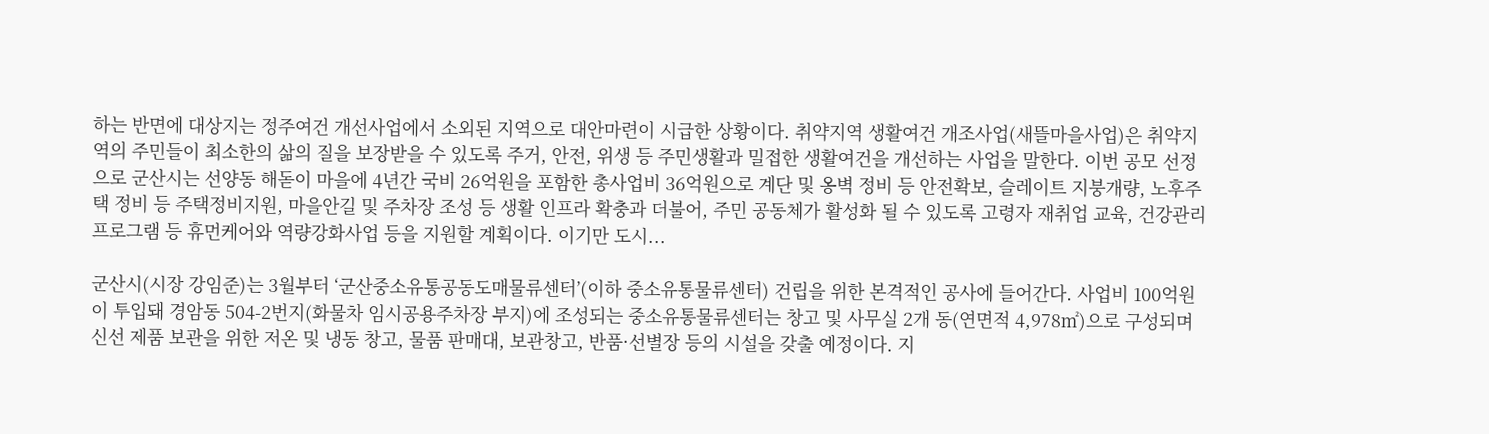하는 반면에 대상지는 정주여건 개선사업에서 소외된 지역으로 대안마련이 시급한 상황이다. 취약지역 생활여건 개조사업(새뜰마을사업)은 취약지역의 주민들이 최소한의 삶의 질을 보장받을 수 있도록 주거, 안전, 위생 등 주민생활과 밀접한 생활여건을 개선하는 사업을 말한다. 이번 공모 선정으로 군산시는 선양동 해돋이 마을에 4년간 국비 26억원을 포함한 총사업비 36억원으로 계단 및 옹벽 정비 등 안전확보, 슬레이트 지붕개량, 노후주택 정비 등 주택정비지원, 마을안길 및 주차장 조성 등 생활 인프라 확충과 더불어, 주민 공동체가 활성화 될 수 있도록 고령자 재취업 교육, 건강관리 프로그램 등 휴먼케어와 역량강화사업 등을 지원할 계획이다. 이기만 도시...

군산시(시장 강임준)는 3월부터 ‘군산중소유통공동도매물류센터’(이하 중소유통물류센터) 건립을 위한 본격적인 공사에 들어간다. 사업비 100억원이 투입돼 경암동 504-2번지(화물차 임시공용주차장 부지)에 조성되는 중소유통물류센터는 창고 및 사무실 2개 동(연면적 4,978㎡)으로 구성되며 신선 제품 보관을 위한 저온 및 냉동 창고, 물품 판매대, 보관창고, 반품·선별장 등의 시설을 갖출 예정이다. 지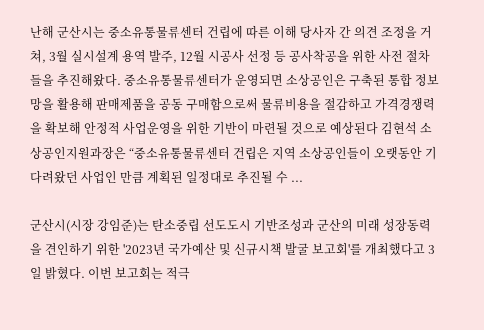난해 군산시는 중소유통물류센터 건립에 따른 이해 당사자 간 의견 조정을 거쳐, 3월 실시설계 용역 발주, 12월 시공사 선정 등 공사착공을 위한 사전 절차들을 추진해왔다. 중소유통물류센터가 운영되면 소상공인은 구축된 통합 정보망을 활용해 판매제품을 공동 구매함으로써 물류비용을 절감하고 가격경쟁력을 확보해 안정적 사업운영을 위한 기반이 마련될 것으로 예상된다 김현석 소상공인지원과장은 “중소유통물류센터 건립은 지역 소상공인들이 오랫동안 기다려왔던 사업인 만큼 계획된 일정대로 추진될 수 ...

군산시(시장 강임준)는 탄소중립 선도도시 기반조성과 군산의 미래 성장동력을 견인하기 위한 '2023년 국가예산 및 신규시책 발굴 보고회'를 개최했다고 3일 밝혔다. 이번 보고회는 적극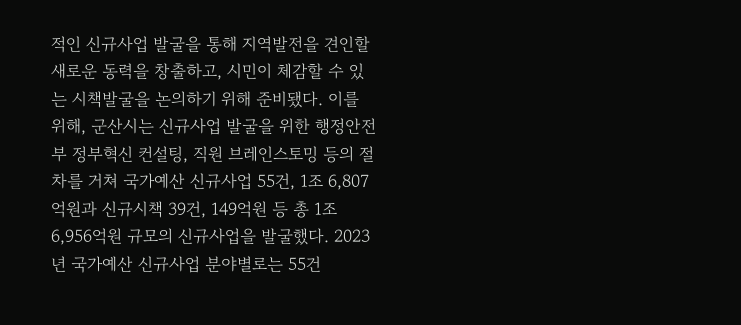적인 신규사업 발굴을 통해 지역발전을 견인할 새로운 동력을 창출하고, 시민이 체감할 수 있는 시책발굴을 논의하기 위해 준비됐다. 이를 위해, 군산시는 신규사업 발굴을 위한 행정안전부 정부혁신 컨설팅, 직원 브레인스토밍 등의 절차를 거쳐 국가예산 신규사업 55건, 1조 6,807억원과 신규시책 39건, 149억원 등 총 1조 6,956억원 규모의 신규사업을 발굴했다. 2023년 국가예산 신규사업 분야별로는 55건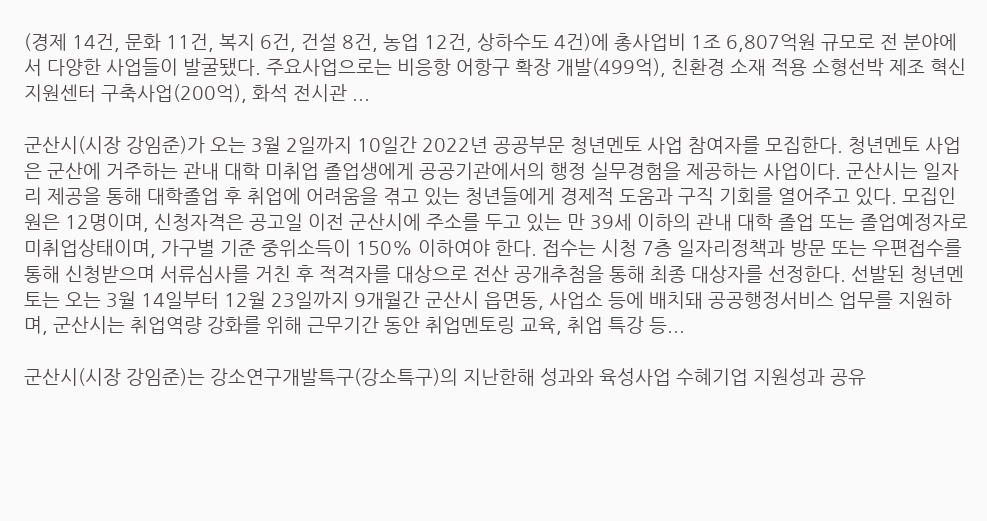(경제 14건, 문화 11건, 복지 6건, 건설 8건, 농업 12건, 상하수도 4건)에 총사업비 1조 6,807억원 규모로 전 분야에서 다양한 사업들이 발굴됐다. 주요사업으로는 비응항 어항구 확장 개발(499억), 친환경 소재 적용 소형선박 제조 혁신지원센터 구축사업(200억), 화석 전시관 ...

군산시(시장 강임준)가 오는 3월 2일까지 10일간 2022년 공공부문 청년멘토 사업 참여자를 모집한다. 청년멘토 사업은 군산에 거주하는 관내 대학 미취업 졸업생에게 공공기관에서의 행정 실무경험을 제공하는 사업이다. 군산시는 일자리 제공을 통해 대학졸업 후 취업에 어려움을 겪고 있는 청년들에게 경제적 도움과 구직 기회를 열어주고 있다. 모집인원은 12명이며, 신청자격은 공고일 이전 군산시에 주소를 두고 있는 만 39세 이하의 관내 대학 졸업 또는 졸업예정자로 미취업상태이며, 가구별 기준 중위소득이 150% 이하여야 한다. 접수는 시청 7층 일자리정책과 방문 또는 우편접수를 통해 신청받으며 서류심사를 거친 후 적격자를 대상으로 전산 공개추첨을 통해 최종 대상자를 선정한다. 선발된 청년멘토는 오는 3월 14일부터 12월 23일까지 9개월간 군산시 읍면동, 사업소 등에 배치돼 공공행정서비스 업무를 지원하며, 군산시는 취업역량 강화를 위해 근무기간 동안 취업멘토링 교육, 취업 특강 등...

군산시(시장 강임준)는 강소연구개발특구(강소특구)의 지난한해 성과와 육성사업 수혜기업 지원성과 공유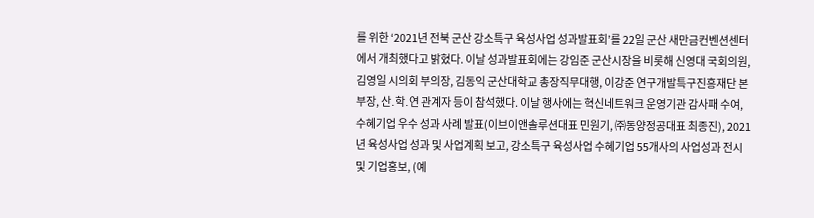를 위한 ‘2021년 전북 군산 강소특구 육성사업 성과발표회’를 22일 군산 새만금컨벤션센터에서 개최했다고 밝혔다. 이날 성과발표회에는 강임준 군산시장을 비롯해 신영대 국회의원, 김영일 시의회 부의장, 김동익 군산대학교 총장직무대행, 이강준 연구개발특구진흥재단 본부장, 산․학․연 관계자 등이 참석했다. 이날 행사에는 혁신네트워크 운영기관 감사패 수여, 수혜기업 우수 성과 사례 발표(이브이앤솔루션대표 민원기, ㈜동양정공대표 최종진), 2021년 육성사업 성과 및 사업계획 보고, 강소특구 육성사업 수혜기업 55개사의 사업성과 전시 및 기업홍보, (예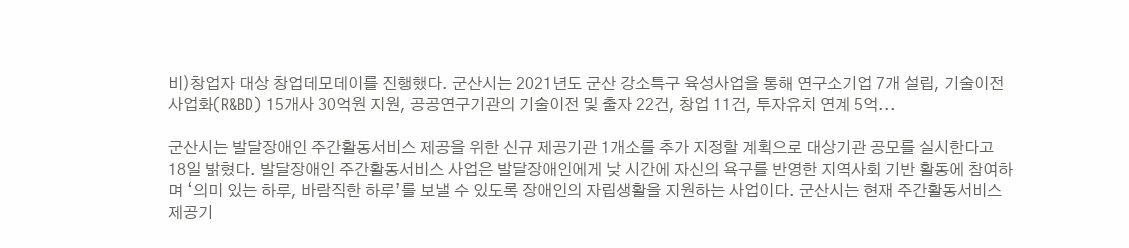비)창업자 대상 창업데모데이를 진행했다. 군산시는 2021년도 군산 강소특구 육성사업을 통해 연구소기업 7개 설립, 기술이전사업화(R&BD) 15개사 30억원 지원, 공공연구기관의 기술이전 및 출자 22건, 창업 11건, 투자유치 연계 5억...

군산시는 발달장애인 주간활동서비스 제공을 위한 신규 제공기관 1개소를 추가 지정할 계획으로 대상기관 공모를 실시한다고 18일 밝혔다. 발달장애인 주간활동서비스 사업은 발달장애인에게 낮 시간에 자신의 욕구를 반영한 지역사회 기반 활동에 참여하며 ‘의미 있는 하루, 바람직한 하루’를 보낼 수 있도록 장애인의 자립생활을 지원하는 사업이다. 군산시는 현재 주간활동서비스 제공기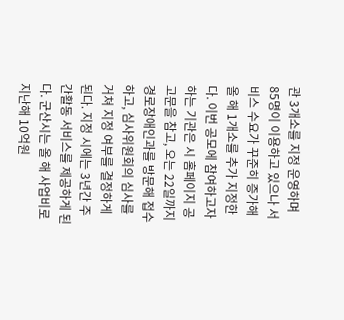관 3개소를 지정 운영하며 85명이 이용하고 있으나 서비스 수요가 꾸준히 증가해 올 해 1개소를 추가 지정한다. 이번 공모에 참여하고자 하는 기관은 시 홈페이지 공고문을 참고, 오는 22일까지 경로장애인과를 방문해 접수하고, 심사위원회의 심사를 거쳐 지정 여부를 결정하게 된다. 지정 시에는 3년간 주간활동 서비스를 제공하게 된다. 군산시는 올 해 사업비로 지난해 10억원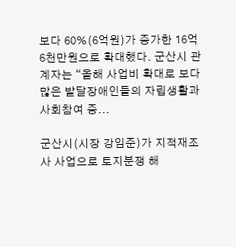보다 60%(6억원)가 증가한 16억 6천만원으로 확대했다. 군산시 관계자는 “올해 사업비 확대로 보다 많은 발달장애인들의 자립생활과 사회참여 증...

군산시(시장 강임준)가 지적재조사 사업으로 토지분쟁 해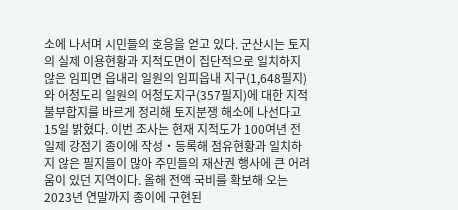소에 나서며 시민들의 호응을 얻고 있다. 군산시는 토지의 실제 이용현황과 지적도면이 집단적으로 일치하지 않은 임피면 읍내리 일원의 임피읍내 지구(1,648필지)와 어청도리 일원의 어청도지구(357필지)에 대한 지적불부합지를 바르게 정리해 토지분쟁 해소에 나선다고 15일 밝혔다. 이번 조사는 현재 지적도가 100여년 전 일제 강점기 종이에 작성・등록해 점유현황과 일치하지 않은 필지들이 많아 주민들의 재산권 행사에 큰 어려움이 있던 지역이다. 올해 전액 국비를 확보해 오는 2023년 연말까지 종이에 구현된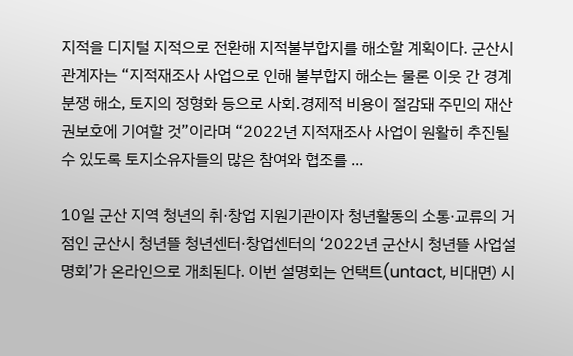지적을 디지털 지적으로 전환해 지적불부합지를 해소할 계획이다. 군산시 관계자는 “지적재조사 사업으로 인해 불부합지 해소는 물론 이웃 간 경계분쟁 해소, 토지의 정형화 등으로 사회․경제적 비용이 절감돼 주민의 재산권보호에 기여할 것”이라며 “2022년 지적재조사 사업이 원활히 추진될 수 있도록 토지소유자들의 많은 참여와 협조를 ...

10일 군산 지역 청년의 취·창업 지원기관이자 청년활동의 소통·교류의 거점인 군산시 청년뜰 청년센터·창업센터의 ‘2022년 군산시 청년뜰 사업설명회’가 온라인으로 개최된다. 이번 설명회는 언택트(untact, 비대면) 시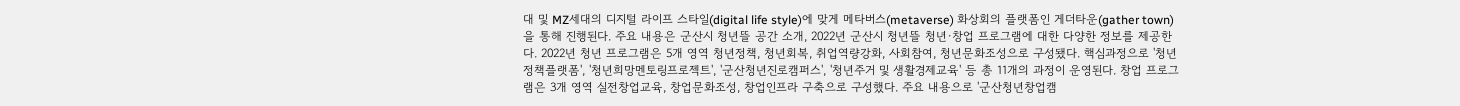대 및 MZ세대의 디지털 라이프 스타일(digital life style)에 맞게 메타버스(metaverse) 화상회의 플랫폼인 게더타운(gather town)을 통해 진행된다. 주요 내용은 군산시 청년뜰 공간 소개, 2022년 군산시 청년뜰 청년·창업 프로그램에 대한 다양한 정보를 제공한다. 2022년 청년 프로그램은 5개 영역 청년정책, 청년회복, 취업역량강화, 사회참여, 청년문화조성으로 구성됐다. 핵심과정으로 '청년정책플랫폼', '청년희망멘토링프로젝트', '군산청년진로캠퍼스', '청년주거 및 생활경제교육' 등 총 11개의 과정이 운영된다. 창업 프로그램은 3개 영역 실전창업교육, 창업문화조성, 창업인프라 구축으로 구성했다. 주요 내용으로 '군산청년창업캠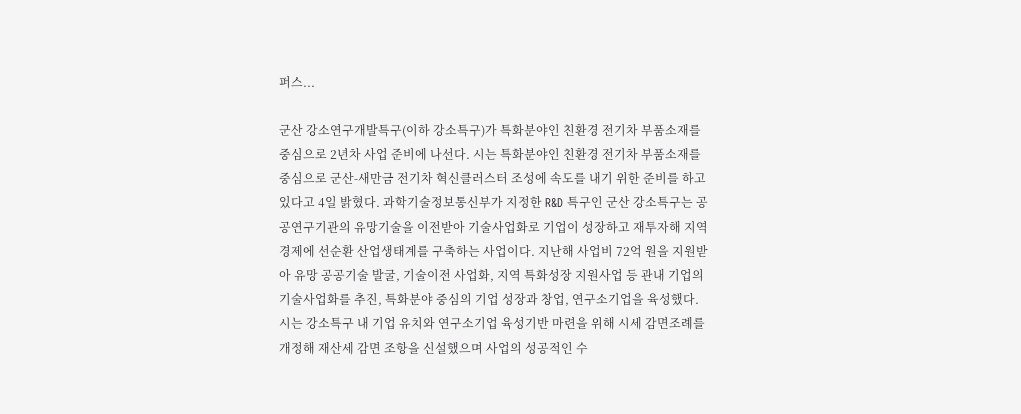퍼스...

군산 강소연구개발특구(이하 강소특구)가 특화분야인 친환경 전기차 부품소재를 중심으로 2년차 사업 준비에 나선다. 시는 특화분야인 친환경 전기차 부품소재를 중심으로 군산-새만금 전기차 혁신클러스터 조성에 속도를 내기 위한 준비를 하고 있다고 4일 밝혔다. 과학기술정보통신부가 지정한 R&D 특구인 군산 강소특구는 공공연구기관의 유망기술을 이전받아 기술사업화로 기업이 성장하고 재투자해 지역 경제에 선순환 산업생태계를 구축하는 사업이다. 지난해 사업비 72억 원을 지원받아 유망 공공기술 발굴, 기술이전 사업화, 지역 특화성장 지원사업 등 관내 기업의 기술사업화를 추진, 특화분야 중심의 기업 성장과 창업, 연구소기업을 육성했다. 시는 강소특구 내 기업 유치와 연구소기업 육성기반 마련을 위해 시세 감면조례를 개정해 재산세 감면 조항을 신설했으며 사업의 성공적인 수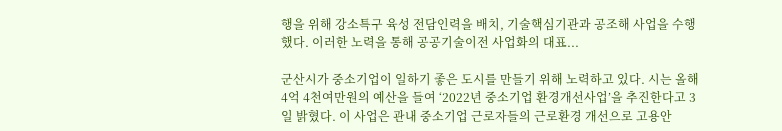행을 위해 강소특구 육성 전담인력을 배치, 기술핵심기관과 공조해 사업을 수행했다. 이러한 노력을 통해 공공기술이전 사업화의 대표...

군산시가 중소기업이 일하기 좋은 도시를 만들기 위해 노력하고 있다. 시는 올해 4억 4천여만원의 예산을 들여 ‘2022년 중소기업 환경개선사업’을 추진한다고 3일 밝혔다. 이 사업은 관내 중소기업 근로자들의 근로환경 개선으로 고용안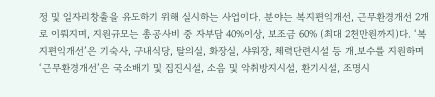정 및 일자리창출을 유도하기 위해 실시하는 사업이다. 분야는 복지편익개선, 근무환경개선 2개로 이뤄지며, 지원규모는 총공사비 중 자부담 40%이상, 보조금 60% (최대 2천만원까지)다. ‘복지편익개선’은 기숙사, 구내식당, 탈의실, 화장실, 샤워장, 체력단련시설 등 개․보수를 지원하며 ‘근무환경개선’은 국소배기 및 집진시설, 소음 및 악취방지시설, 환기시설, 조명시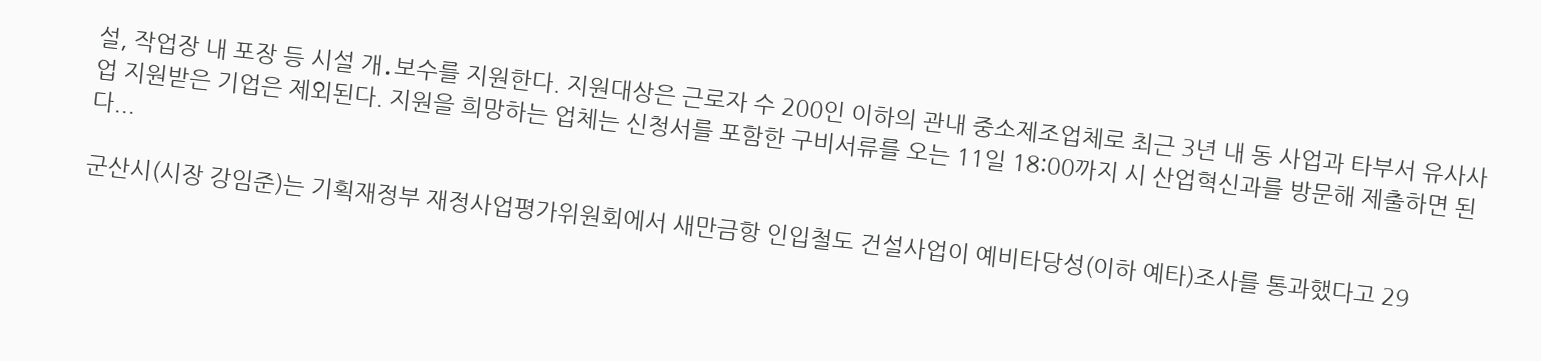설, 작업장 내 포장 등 시설 개․보수를 지원한다. 지원대상은 근로자 수 200인 이하의 관내 중소제조업체로 최근 3년 내 동 사업과 타부서 유사사업 지원받은 기업은 제외된다. 지원을 희망하는 업체는 신청서를 포함한 구비서류를 오는 11일 18:00까지 시 산업혁신과를 방문해 제출하면 된다...

군산시(시장 강임준)는 기획재정부 재정사업평가위원회에서 새만금항 인입철도 건설사업이 예비타당성(이하 예타)조사를 통과했다고 29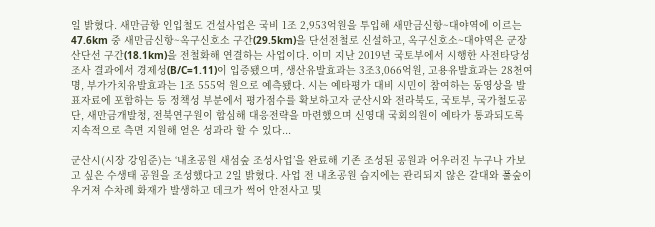일 밝혔다. 새만금항 인입철도 건설사업은 국비 1조 2,953억원을 투입해 새만금신항~대야역에 이르는 47.6km 중 새만금신항~옥구신호소 구간(29.5km)을 단선전철로 신설하고, 옥구신호소~대야역은 군장산단선 구간(18.1km)을 전철화해 연결하는 사업이다. 이미 지난 2019년 국토부에서 시행한 사전타당성조사 결과에서 경제성(B/C=1.11)이 입증됐으며, 생산유발효과는 3조3,066억원, 고용유발효과는 28천여명, 부가가치유발효과는 1조 555억 원으로 예측됐다. 시는 예타평가 대비 시민이 참여하는 동영상을 발표자료에 포함하는 등 정책성 부분에서 평가점수를 확보하고자 군산시와 전라북도, 국토부, 국가철도공단, 새만금개발청, 전북연구원이 합심해 대응전략을 마련했으며 신영대 국회의원이 예타가 통과되도록 지속적으로 측면 지원해 얻은 성과라 할 수 있다...

군산시(시장 강임준)는 ‘내초공원 새섬숲 조성사업’을 완료해 기존 조성된 공원과 어우러진 누구나 가보고 싶은 수생태 공원을 조성했다고 2일 밝혔다. 사업 전 내초공원 습지에는 관리되지 않은 갈대와 풀숲이 우거져 수차례 화재가 발생하고 데크가 썩어 안전사고 및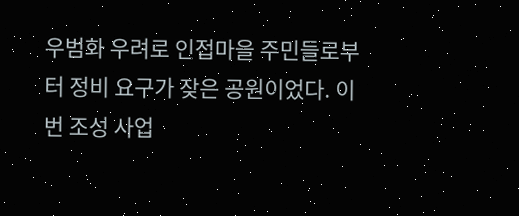우범화 우려로 인접마을 주민들로부터 정비 요구가 잦은 공원이었다. 이번 조성 사업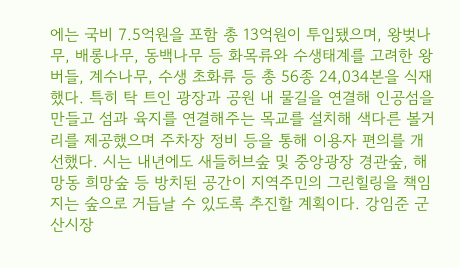에는 국비 7.5억원을 포함 총 13억원이 투입됐으며, 왕벚나무, 배롱나무, 동백나무 등 화목류와 수생태계를 고려한 왕버들, 계수나무, 수생 초화류 등 총 56종 24,034본을 식재했다. 특히 탁 트인 광장과 공원 내 물길을 연결해 인공섬을 만들고 섬과 육지를 연결해주는 목교를 설치해 색다른 볼거리를 제공했으며 주차장 정비 등을 통해 이용자 편의를 개선했다. 시는 내년에도 새들허브숲 및 중앙광장 경관숲, 해망동 희망숲 등 방치된 공간이 지역주민의 그린힐링을 책임지는 숲으로 거듭날 수 있도록 추진할 계획이다. 강임준 군산시장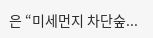은 “미세먼지 차단숲...